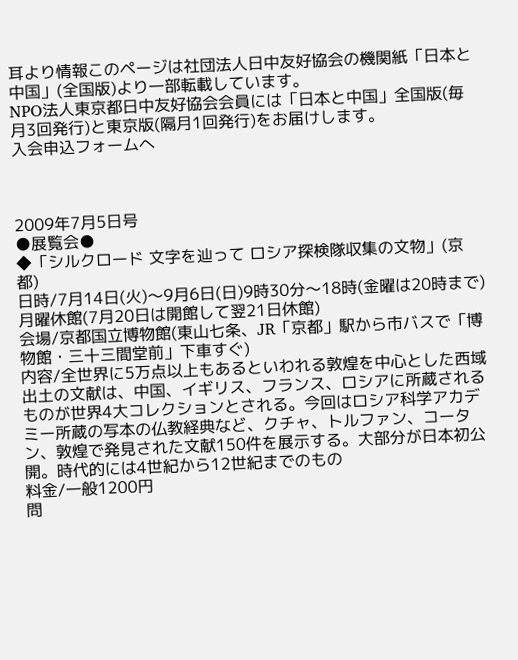耳より情報このページは社団法人日中友好協会の機関紙「日本と中国」(全国版)より一部転載しています。
NPO法人東京都日中友好協会会員には「日本と中国」全国版(毎月3回発行)と東京版(隔月1回発行)をお届けします。
入会申込フォームへ



2009年7月5日号
●展覧会●
◆「シルクロード 文字を辿って ロシア探検隊収集の文物」(京都)
日時/7月14日(火)〜9月6日(日)9時30分〜18時(金曜は20時まで)月曜休館(7月20日は開館して翌21日休館)
会場/京都国立博物館(東山七条、JR「京都」駅から市バスで「博物館・三十三間堂前」下車すぐ)
内容/全世界に5万点以上もあるといわれる敦煌を中心とした西域出土の文献は、中国、イギリス、フランス、ロシアに所蔵されるものが世界4大コレクションとされる。今回はロシア科学アカデミー所蔵の写本の仏教経典など、クチャ、トルファン、コータン、敦煌で発見された文献150件を展示する。大部分が日本初公開。時代的には4世紀から12世紀までのもの
料金/一般1200円
問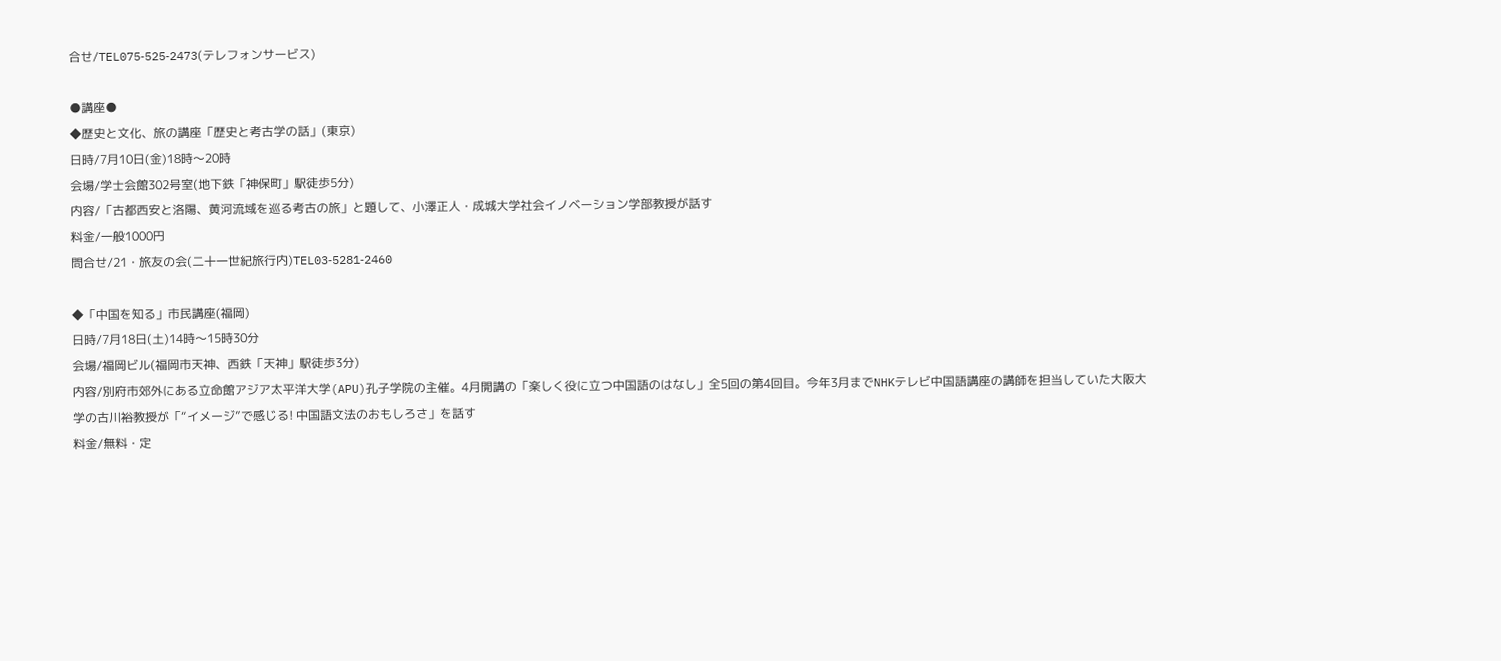合せ/TEL075‐525‐2473(テレフォンサービス)

●講座●
◆歴史と文化、旅の講座「歴史と考古学の話」(東京)
日時/7月10日(金)18時〜20時
会場/学士会館302号室(地下鉄「神保町」駅徒歩5分)
内容/「古都西安と洛陽、黄河流域を巡る考古の旅」と題して、小澤正人・成城大学社会イノベーション学部教授が話す
料金/一般1000円
問合せ/21・旅友の会(二十一世紀旅行内)TEL03‐5281‐2460

◆「中国を知る」市民講座(福岡)
日時/7月18日(土)14時〜15時30分
会場/福岡ビル(福岡市天神、西鉄「天神」駅徒歩3分)
内容/別府市郊外にある立命館アジア太平洋大学(APU)孔子学院の主催。4月開講の「楽しく役に立つ中国語のはなし」全5回の第4回目。今年3月までNHKテレビ中国語講座の講師を担当していた大阪大学の古川裕教授が「“イメージ”で感じる! 中国語文法のおもしろさ」を話す
料金/無料・定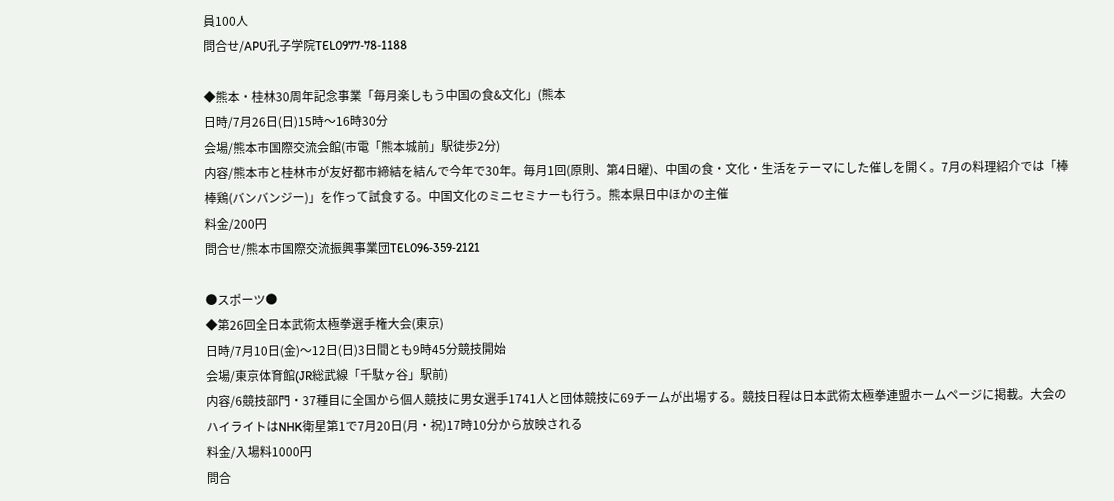員100人
問合せ/APU孔子学院TEL0977‐78‐1188

◆熊本・桂林30周年記念事業「毎月楽しもう中国の食&文化」(熊本
日時/7月26日(日)15時〜16時30分
会場/熊本市国際交流会館(市電「熊本城前」駅徒歩2分)
内容/熊本市と桂林市が友好都市締結を結んで今年で30年。毎月1回(原則、第4日曜)、中国の食・文化・生活をテーマにした催しを開く。7月の料理紹介では「棒棒鶏(バンバンジー)」を作って試食する。中国文化のミニセミナーも行う。熊本県日中ほかの主催
料金/200円
問合せ/熊本市国際交流振興事業団TEL096‐359‐2121

●スポーツ●
◆第26回全日本武術太極拳選手権大会(東京)
日時/7月10日(金)〜12日(日)3日間とも9時45分競技開始
会場/東京体育館(JR総武線「千駄ヶ谷」駅前)
内容/6競技部門・37種目に全国から個人競技に男女選手1741人と団体競技に69チームが出場する。競技日程は日本武術太極拳連盟ホームページに掲載。大会のハイライトはNHK衛星第1で7月20日(月・祝)17時10分から放映される
料金/入場料1000円
問合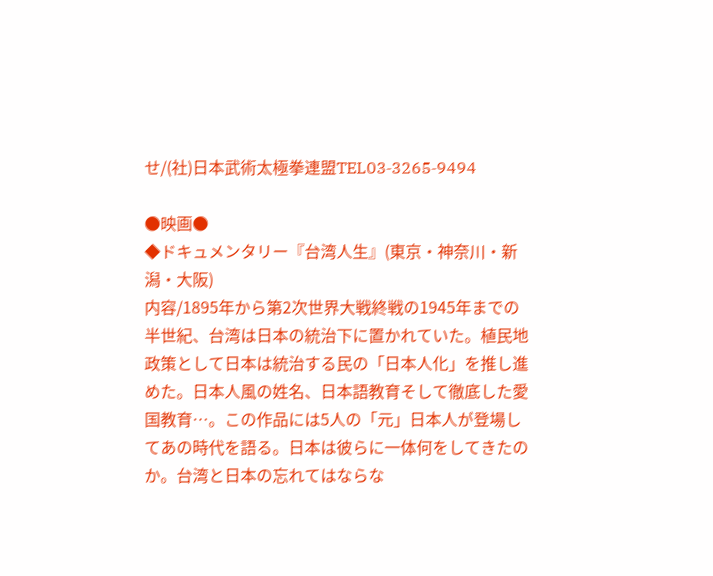せ/(社)日本武術太極拳連盟TEL03‐3265‐9494

●映画●
◆ドキュメンタリー『台湾人生』(東京・神奈川・新潟・大阪)
内容/1895年から第2次世界大戦終戦の1945年までの半世紀、台湾は日本の統治下に置かれていた。植民地政策として日本は統治する民の「日本人化」を推し進めた。日本人風の姓名、日本語教育そして徹底した愛国教育…。この作品には5人の「元」日本人が登場してあの時代を語る。日本は彼らに一体何をしてきたのか。台湾と日本の忘れてはならな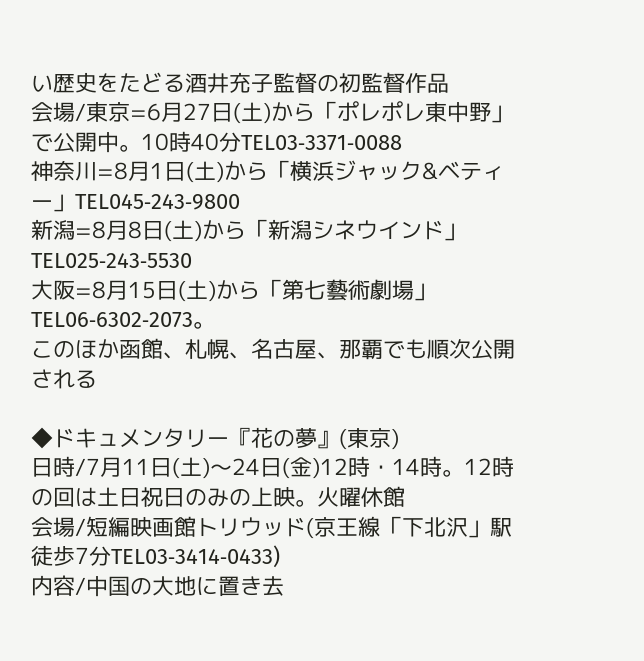い歴史をたどる酒井充子監督の初監督作品
会場/東京=6月27日(土)から「ポレポレ東中野」で公開中。10時40分TEL03‐3371‐0088
神奈川=8月1日(土)から「横浜ジャック&ベティー」TEL045‐243‐9800
新潟=8月8日(土)から「新潟シネウインド」TEL025‐243‐5530
大阪=8月15日(土)から「第七藝術劇場」TEL06‐6302‐2073。
このほか函館、札幌、名古屋、那覇でも順次公開される

◆ドキュメンタリー『花の夢』(東京)
日時/7月11日(土)〜24日(金)12時・14時。12時の回は土日祝日のみの上映。火曜休館
会場/短編映画館トリウッド(京王線「下北沢」駅徒歩7分TEL03‐3414‐0433)
内容/中国の大地に置き去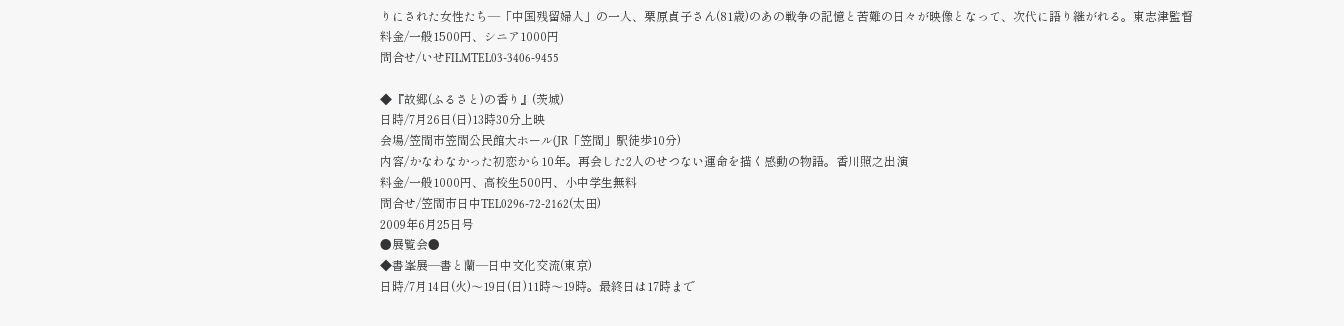りにされた女性たち―「中国残留婦人」の一人、栗原貞子さん(81歳)のあの戦争の記憶と苦難の日々が映像となって、次代に語り継がれる。東志津監督
料金/一般1500円、シニア1000円
問合せ/いせFILMTEL03‐3406‐9455

◆『故郷(ふるさと)の香り』(茨城)
日時/7月26日(日)13時30分上映
会場/笠間市笠間公民館大ホール(JR「笠間」駅徒歩10分)
内容/かなわなかった初恋から10年。再会した2人のせつない運命を描く感動の物語。香川照之出演
料金/一般1000円、高校生500円、小中学生無料
問合せ/笠間市日中TEL0296‐72‐2162(太田)
2009年6月25日号
●展覧会●
◆書峯展―書と蘭―日中文化交流(東京)
日時/7月14日(火)〜19日(日)11時〜19時。最終日は17時まで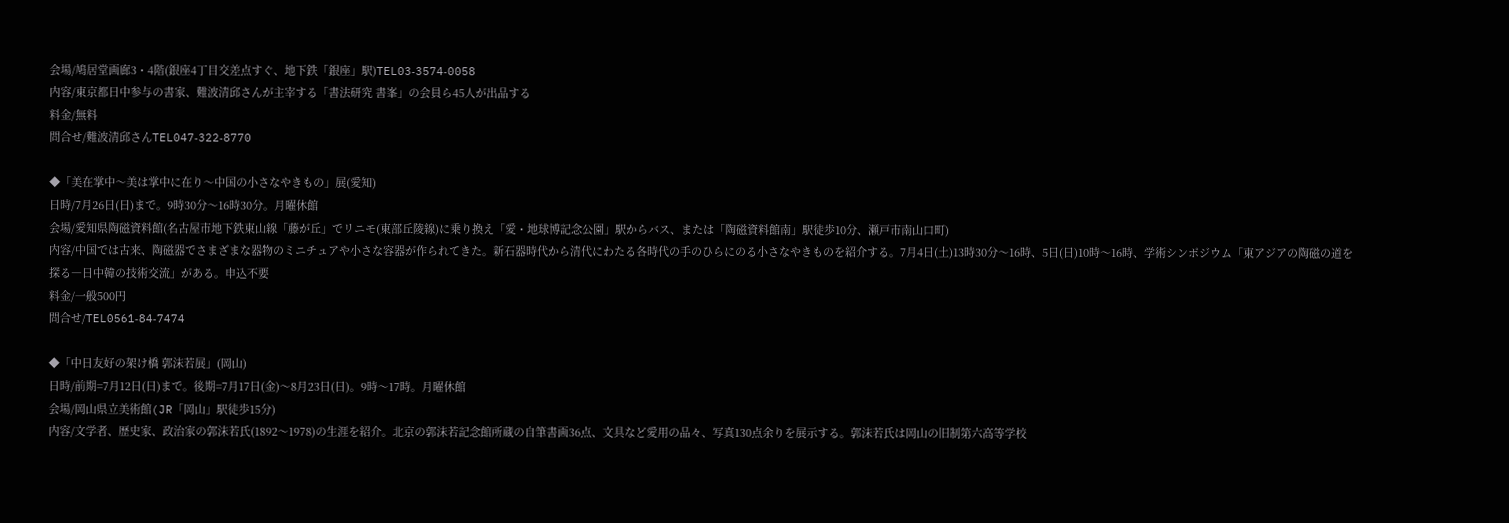会場/鳩居堂画廊3・4階(銀座4丁目交差点すぐ、地下鉄「銀座」駅)TEL03‐3574‐0058
内容/東京都日中参与の書家、難波清邱さんが主宰する「書法研究 書峯」の会員ら45人が出品する
料金/無料
問合せ/難波清邱さんTEL047‐322‐8770

◆「美在掌中〜美は掌中に在り〜中国の小さなやきもの」展(愛知)
日時/7月26日(日)まで。9時30分〜16時30分。月曜休館
会場/愛知県陶磁資料館(名古屋市地下鉄東山線「藤が丘」でリニモ(東部丘陵線)に乗り換え「愛・地球博記念公園」駅からバス、または「陶磁資料館南」駅徒歩10分、瀬戸市南山口町)
内容/中国では古来、陶磁器でさまざまな器物のミニチュアや小さな容器が作られてきた。新石器時代から清代にわたる各時代の手のひらにのる小さなやきものを紹介する。7月4日(土)13時30分〜16時、5日(日)10時〜16時、学術シンポジウム「東アジアの陶磁の道を探る―日中韓の技術交流」がある。申込不要
料金/一般500円
問合せ/TEL0561‐84‐7474

◆「中日友好の架け橋 郭沫若展」(岡山)
日時/前期=7月12日(日)まで。後期=7月17日(金)〜8月23日(日)。9時〜17時。月曜休館
会場/岡山県立美術館(JR「岡山」駅徒歩15分)
内容/文学者、歴史家、政治家の郭沫若氏(1892〜1978)の生涯を紹介。北京の郭沫若記念館所蔵の自筆書画36点、文具など愛用の品々、写真130点余りを展示する。郭沫若氏は岡山の旧制第六高等学校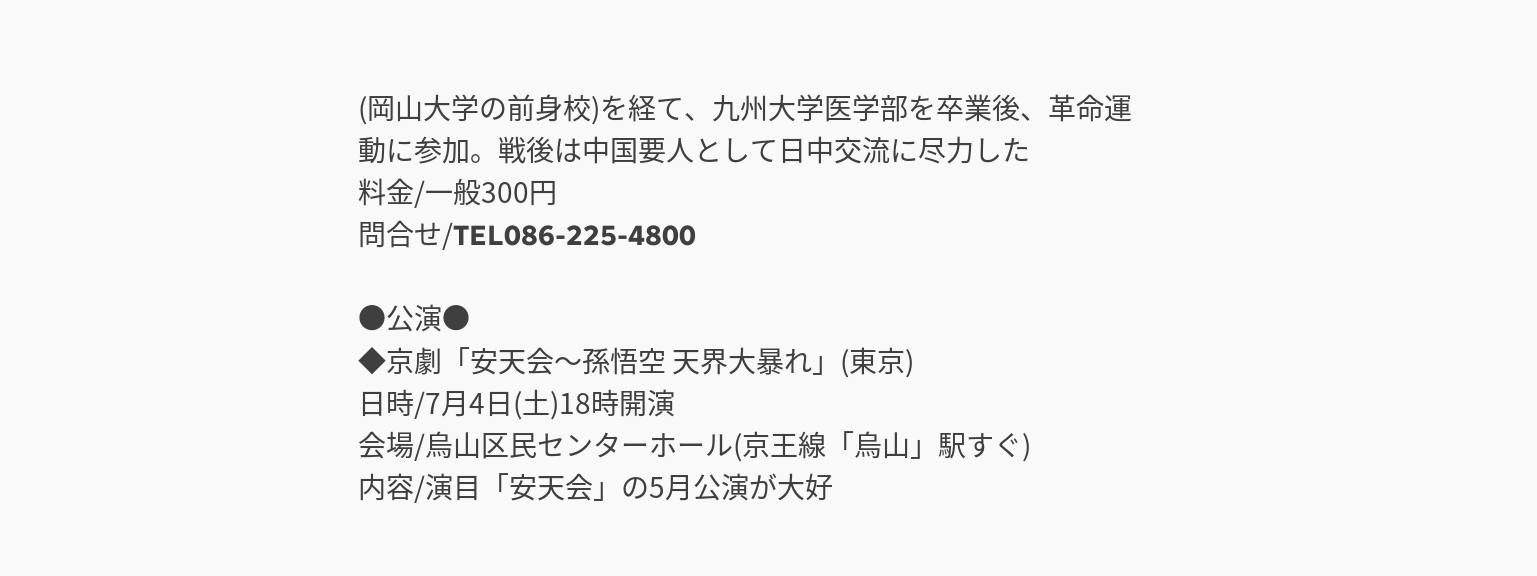(岡山大学の前身校)を経て、九州大学医学部を卒業後、革命運動に参加。戦後は中国要人として日中交流に尽力した
料金/一般300円
問合せ/TEL086‐225‐4800

●公演●
◆京劇「安天会〜孫悟空 天界大暴れ」(東京)
日時/7月4日(土)18時開演
会場/烏山区民センターホール(京王線「烏山」駅すぐ)
内容/演目「安天会」の5月公演が大好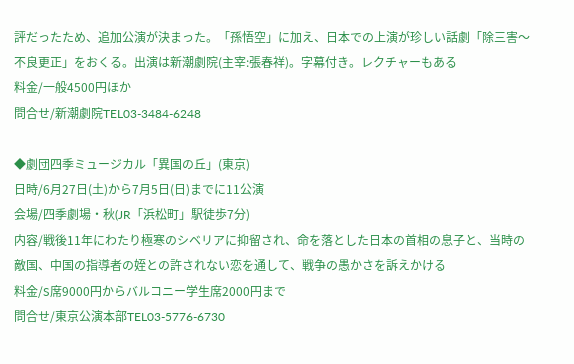評だったため、追加公演が決まった。「孫悟空」に加え、日本での上演が珍しい話劇「除三害〜不良更正」をおくる。出演は新潮劇院(主宰:張春祥)。字幕付き。レクチャーもある
料金/一般4500円ほか
問合せ/新潮劇院TEL03‐3484‐6248

◆劇団四季ミュージカル「異国の丘」(東京)
日時/6月27日(土)から7月5日(日)までに11公演
会場/四季劇場・秋(JR「浜松町」駅徒歩7分)
内容/戦後11年にわたり極寒のシベリアに抑留され、命を落とした日本の首相の息子と、当時の敵国、中国の指導者の姪との許されない恋を通して、戦争の愚かさを訴えかける
料金/S席9000円からバルコニー学生席2000円まで
問合せ/東京公演本部TEL03‐5776‐6730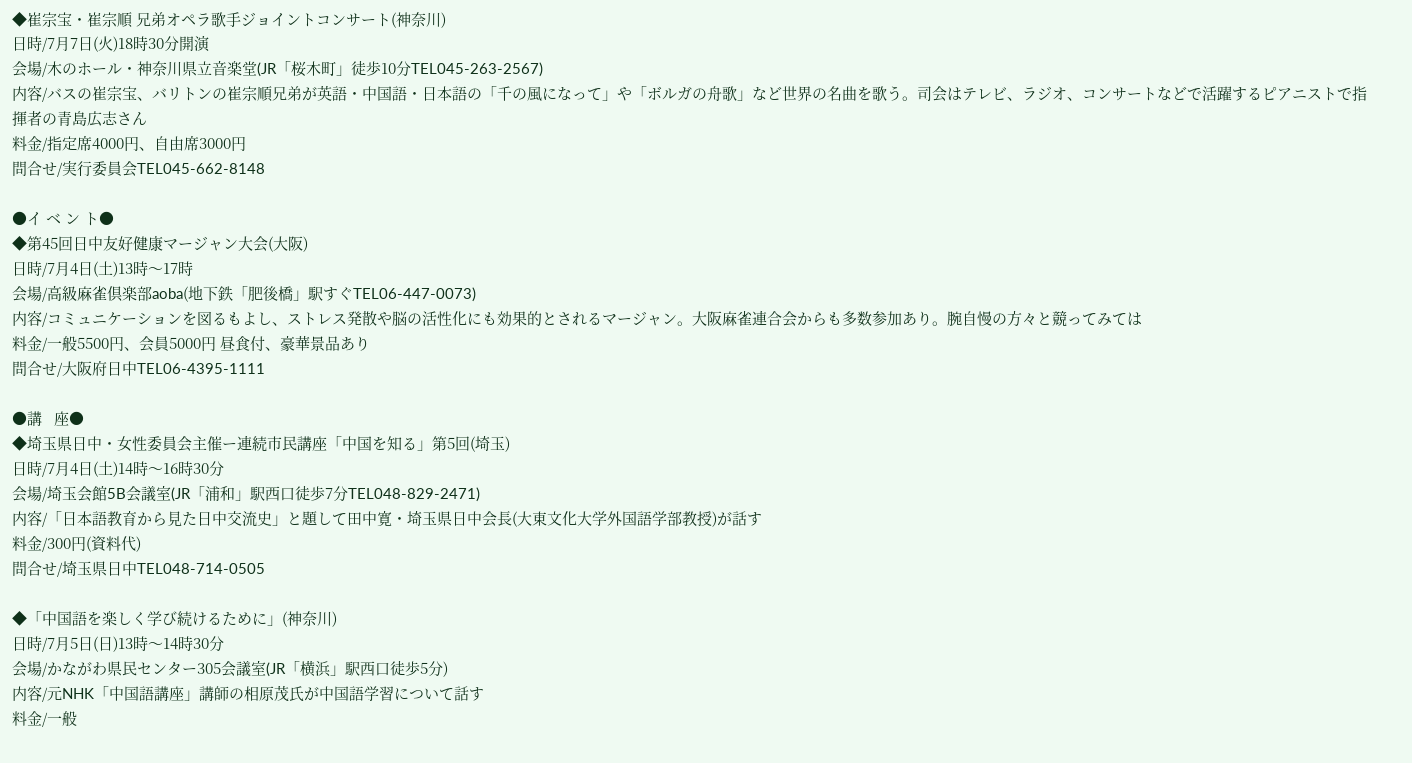◆崔宗宝・崔宗順 兄弟オペラ歌手ジョイントコンサート(神奈川)
日時/7月7日(火)18時30分開演
会場/木のホール・神奈川県立音楽堂(JR「桜木町」徒歩10分TEL045‐263‐2567)
内容/バスの崔宗宝、バリトンの崔宗順兄弟が英語・中国語・日本語の「千の風になって」や「ボルガの舟歌」など世界の名曲を歌う。司会はテレビ、ラジオ、コンサートなどで活躍するピアニストで指揮者の青島広志さん
料金/指定席4000円、自由席3000円
問合せ/実行委員会TEL045‐662‐8148

●イ ベ ン ト●
◆第45回日中友好健康マージャン大会(大阪)
日時/7月4日(土)13時〜17時
会場/高級麻雀倶楽部aoba(地下鉄「肥後橋」駅すぐTEL06‐447‐0073)
内容/コミュニケーションを図るもよし、ストレス発散や脳の活性化にも効果的とされるマージャン。大阪麻雀連合会からも多数参加あり。腕自慢の方々と競ってみては
料金/一般5500円、会員5000円 昼食付、豪華景品あり
問合せ/大阪府日中TEL06‐4395‐1111

●講   座●
◆埼玉県日中・女性委員会主催ー連続市民講座「中国を知る」第5回(埼玉)
日時/7月4日(土)14時〜16時30分
会場/埼玉会館5B会議室(JR「浦和」駅西口徒歩7分TEL048‐829‐2471)
内容/「日本語教育から見た日中交流史」と題して田中寛・埼玉県日中会長(大東文化大学外国語学部教授)が話す
料金/300円(資料代)
問合せ/埼玉県日中TEL048‐714‐0505

◆「中国語を楽しく学び続けるために」(神奈川)
日時/7月5日(日)13時〜14時30分
会場/かながわ県民センター305会議室(JR「横浜」駅西口徒歩5分)
内容/元NHK「中国語講座」講師の相原茂氏が中国語学習について話す
料金/一般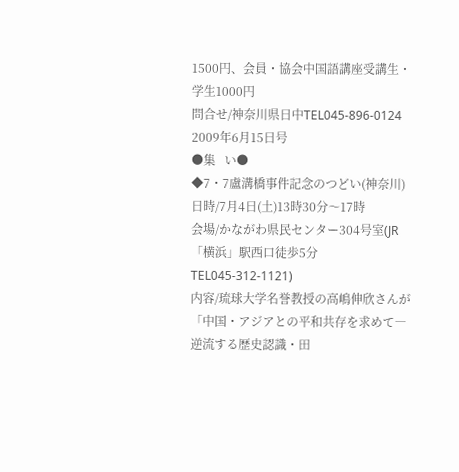1500円、会員・協会中国語講座受講生・学生1000円
問合せ/神奈川県日中TEL045‐896‐0124
2009年6月15日号
●集   い●
◆7・7盧溝橋事件記念のつどい(神奈川)
日時/7月4日(土)13時30分〜17時
会場/かながわ県民センター304号室(JR「横浜」駅西口徒歩5分TEL045‐312‐1121)
内容/琉球大学名誉教授の高嶋伸欣さんが「中国・アジアとの平和共存を求めて―逆流する歴史認識・田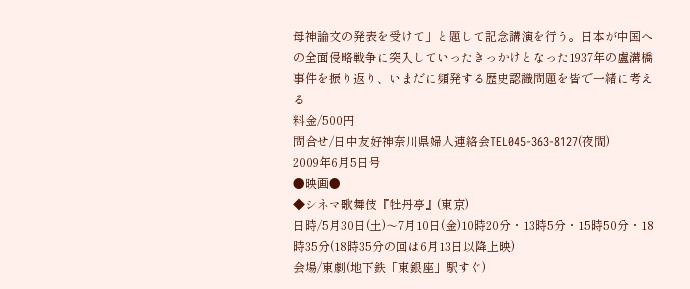母神論文の発表を受けて」と題して記念講演を行う。日本が中国への全面侵略戦争に突入していったきっかけとなった1937年の盧溝橋事件を振り返り、いまだに頻発する歴史認識問題を皆で一緒に考える
料金/500円
問合せ/日中友好神奈川県婦人連絡会TEL045‐363‐8127(夜間)
2009年6月5日号
●映画●
◆シネマ歌舞伎『牡丹亭』(東京)
日時/5月30日(土)〜7月10日(金)10時20分・13時5分・15時50分・18時35分(18時35分の回は6月13日以降上映)
会場/東劇(地下鉄「東銀座」駅すぐ)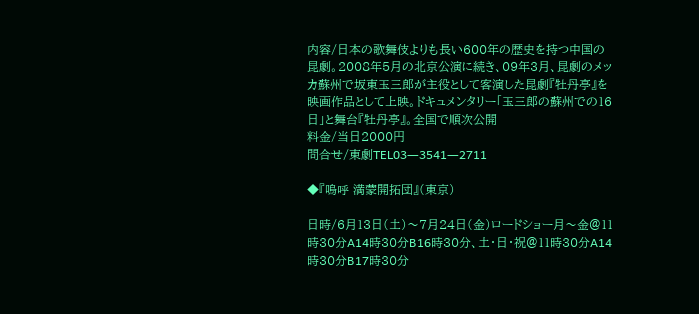内容/日本の歌舞伎よりも長い600年の歴史を持つ中国の昆劇。2008年5月の北京公演に続き、09年3月、昆劇のメッカ蘇州で坂東玉三郎が主役として客演した昆劇『牡丹亭』を映画作品として上映。ドキュメンタリー「玉三郎の蘇州での16日」と舞台『牡丹亭』。全国で順次公開
料金/当日2000円
問合せ/東劇TEL03―3541―2711

◆『嗚呼 満蒙開拓団』(東京)

日時/6月13日(土)〜7月24日(金)ロードショー月〜金@11時30分A14時30分B16時30分、土・日・祝@11時30分A14時30分B17時30分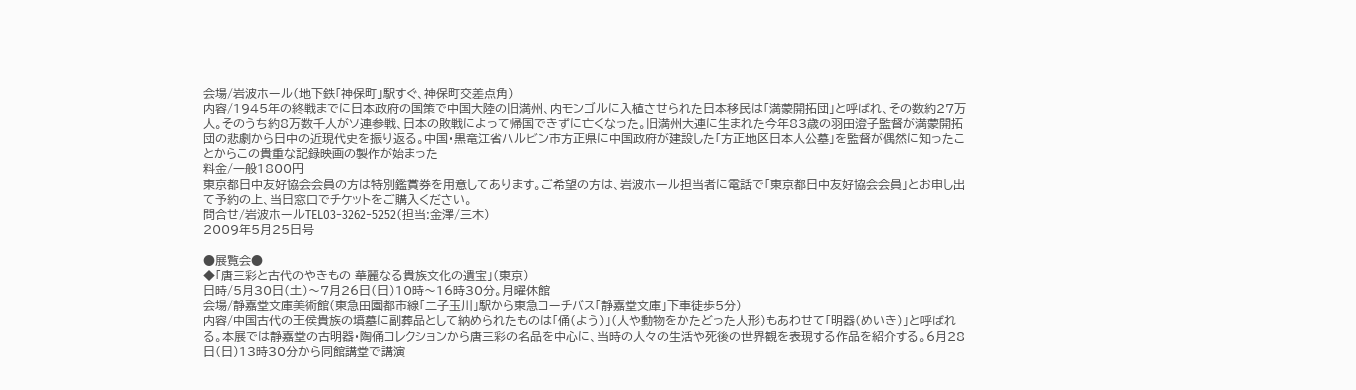会場/岩波ホール(地下鉄「神保町」駅すぐ、神保町交差点角)
内容/1945年の終戦までに日本政府の国策で中国大陸の旧満州、内モンゴルに入植させられた日本移民は「満蒙開拓団」と呼ばれ、その数約27万人。そのうち約8万数千人がソ連参戦、日本の敗戦によって帰国できずに亡くなった。旧満州大連に生まれた今年83歳の羽田澄子監督が満蒙開拓団の悲劇から日中の近現代史を振り返る。中国・黒竜江省ハルビン市方正県に中国政府が建設した「方正地区日本人公墓」を監督が偶然に知ったことからこの貴重な記録映画の製作が始まった
料金/一般1800円
東京都日中友好協会会員の方は特別鑑賞券を用意してあります。ご希望の方は、岩波ホール担当者に電話で「東京都日中友好協会会員」とお申し出て予約の上、当日窓口でチケットをご購入ください。
問合せ/岩波ホールTEL03−3262−5252(担当:金澤/三木)
2009年5月25日号

●展覧会●
◆「唐三彩と古代のやきもの 華麗なる貴族文化の遺宝」(東京)
日時/5月30日(土)〜7月26日(日)10時〜16時30分。月曜休館
会場/静嘉堂文庫美術館(東急田園都市線「二子玉川」駅から東急コーチバス「静嘉堂文庫」下車徒歩5分)
内容/中国古代の王侯貴族の墳墓に副葬品として納められたものは「俑(よう)」(人や動物をかたどった人形)もあわせて「明器(めいき)」と呼ばれる。本展では静嘉堂の古明器・陶俑コレクションから唐三彩の名品を中心に、当時の人々の生活や死後の世界観を表現する作品を紹介する。6月28日(日)13時30分から同館講堂で講演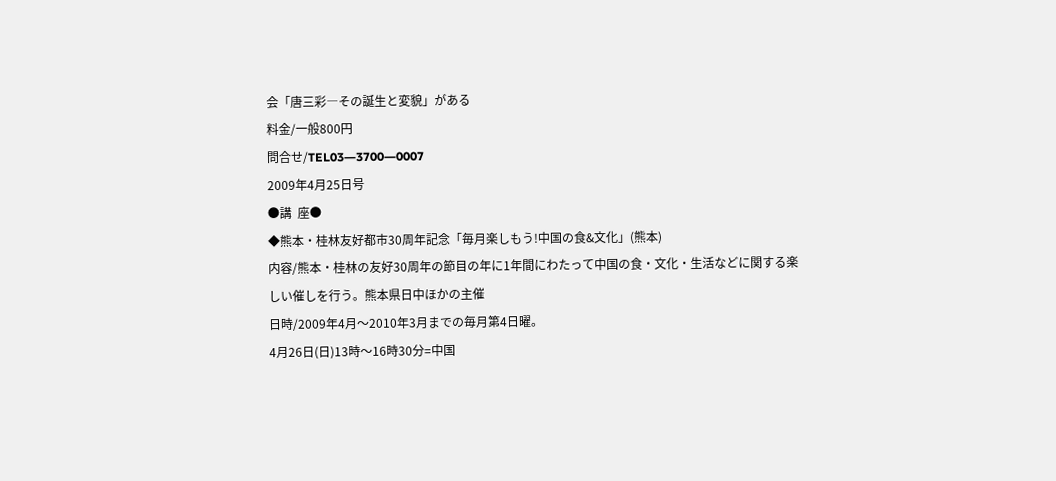会「唐三彩―その誕生と変貌」がある
料金/一般800円
問合せ/TEL03―3700―0007
2009年4月25日号
●講  座●
◆熊本・桂林友好都市30周年記念「毎月楽しもう!中国の食&文化」(熊本)
内容/熊本・桂林の友好30周年の節目の年に1年間にわたって中国の食・文化・生活などに関する楽しい催しを行う。熊本県日中ほかの主催
日時/2009年4月〜2010年3月までの毎月第4日曜。
4月26日(日)13時〜16時30分=中国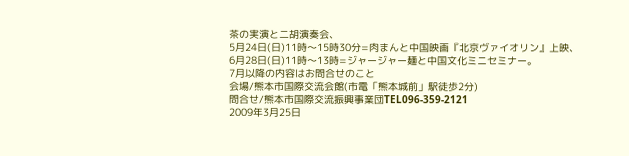茶の実演と二胡演奏会、
5月24日(日)11時〜15時30分=肉まんと中国映画『北京ヴァイオリン』上映、
6月28日(日)11時〜13時=ジャージャー麺と中国文化ミニセミナー。
7月以降の内容はお問合せのこと
会場/熊本市国際交流会館(市電「熊本城前」駅徒歩2分)
問合せ/熊本市国際交流振興事業団TEL096‐359‐2121
2009年3月25日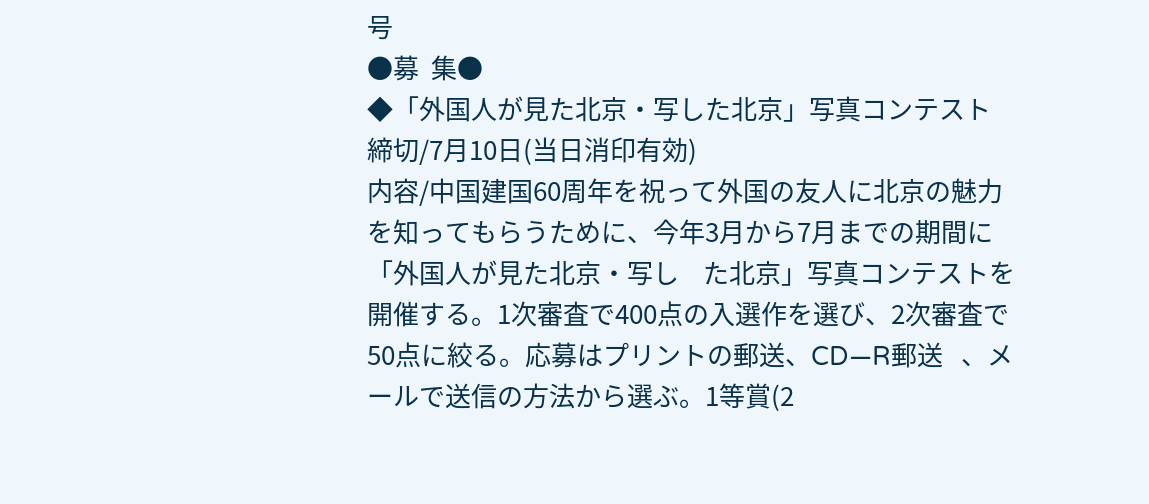号
●募  集●
◆「外国人が見た北京・写した北京」写真コンテスト
締切/7月10日(当日消印有効)
内容/中国建国60周年を祝って外国の友人に北京の魅力を知ってもらうために、今年3月から7月までの期間に「外国人が見た北京・写し    た北京」写真コンテストを開催する。1次審査で400点の入選作を選び、2次審査で50点に絞る。応募はプリントの郵送、CD―R郵送   、メールで送信の方法から選ぶ。1等賞(2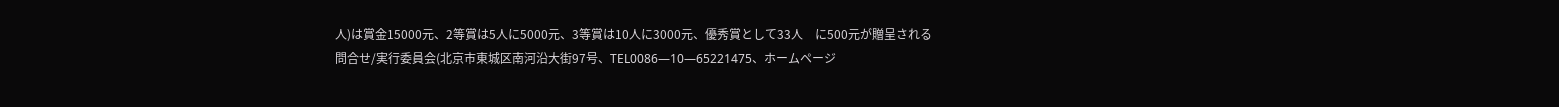人)は賞金15000元、2等賞は5人に5000元、3等賞は10人に3000元、優秀賞として33人    に500元が贈呈される
問合せ/実行委員会(北京市東城区南河沿大街97号、TEL0086―10―65221475、ホームページ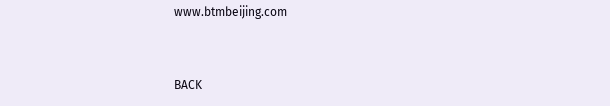www.btmbeijing.com


BACK